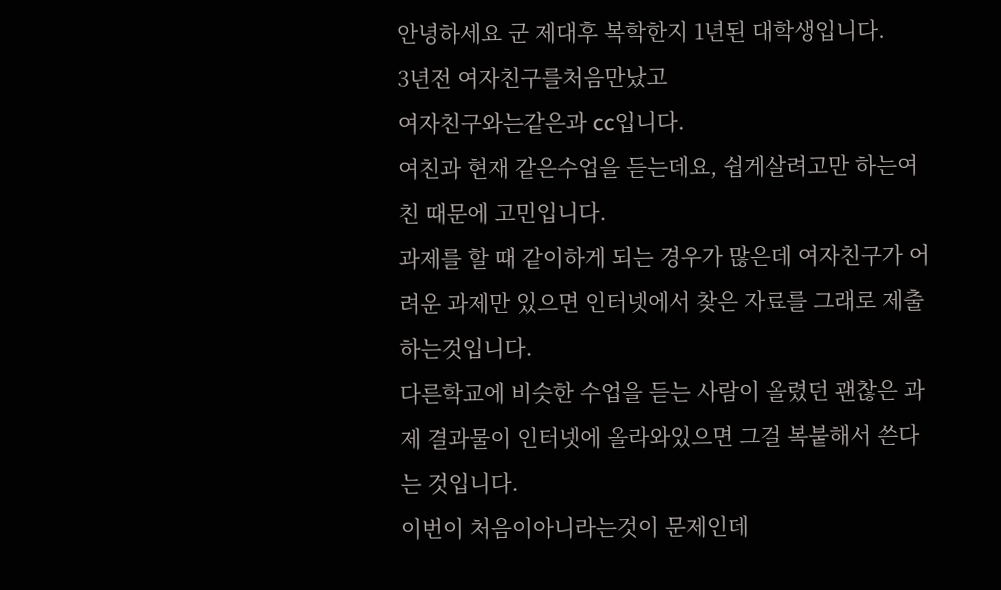안녕하세요 군 제대후 복학한지 1년된 대학생입니다.
3년전 여자친구를처음만났고
여자친구와는같은과 cc입니다.
여친과 현재 같은수업을 듣는데요, 쉽게살려고만 하는여친 때문에 고민입니다.
과제를 할 때 같이하게 되는 경우가 많은데 여자친구가 어려운 과제만 있으면 인터넷에서 찾은 자료를 그래로 제출하는것입니다.
다른학교에 비슷한 수업을 듣는 사람이 올렸던 괜찮은 과제 결과물이 인터넷에 올라와있으면 그걸 복붙해서 쓴다는 것입니다.
이번이 처음이아니라는것이 문제인데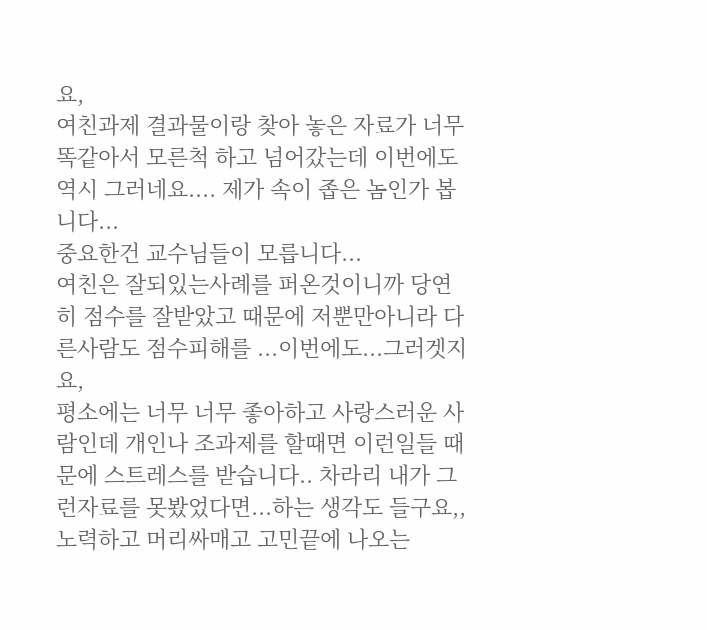요,
여친과제 결과물이랑 찾아 놓은 자료가 너무 똑같아서 모른척 하고 넘어갔는데 이번에도 역시 그러네요.... 제가 속이 좁은 놈인가 봅니다...
중요한건 교수님들이 모릅니다...
여친은 잘되있는사례를 퍼온것이니까 당연히 점수를 잘받았고 때문에 저뿐만아니라 다른사람도 점수피해를 ...이번에도...그러겟지요,
평소에는 너무 너무 좋아하고 사랑스러운 사람인데 개인나 조과제를 할때면 이런일들 때문에 스트레스를 받습니다.. 차라리 내가 그런자료를 못봤었다면...하는 생각도 들구요,,
노력하고 머리싸매고 고민끝에 나오는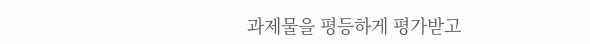과제물을 평등하게 평가받고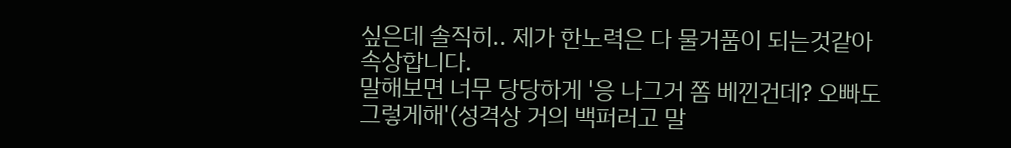싶은데 솔직히.. 제가 한노력은 다 물거품이 되는것같아 속상합니다.
말해보면 너무 당당하게 '응 나그거 쫌 베낀건데? 오빠도 그렇게해'(성격상 거의 백퍼러고 말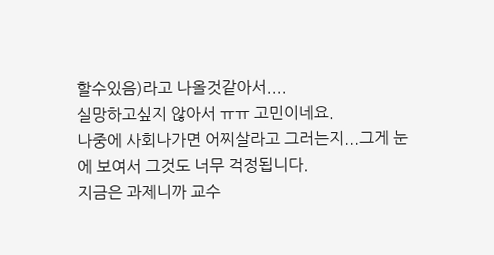할수있음)라고 나올것같아서....
실망하고싶지 않아서 ㅠㅠ 고민이네요.
나중에 사회나가면 어찌살라고 그러는지...그게 눈에 보여서 그것도 너무 걱정됩니다.
지금은 과제니까 교수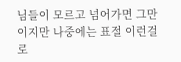님들이 모르고 넘어가면 그만이지만 나중에는 표절 이런걸로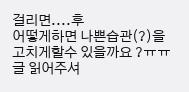걸리면....후
어떻게하면 나쁜습관(?)을 고치게할수 있을까요 ?ㅠㅠ
글 읽어주셔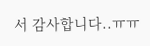서 감사합니다..ㅠㅠ